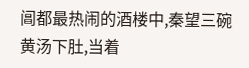阊都最热闹的酒楼中,秦望三碗黄汤下肚,当着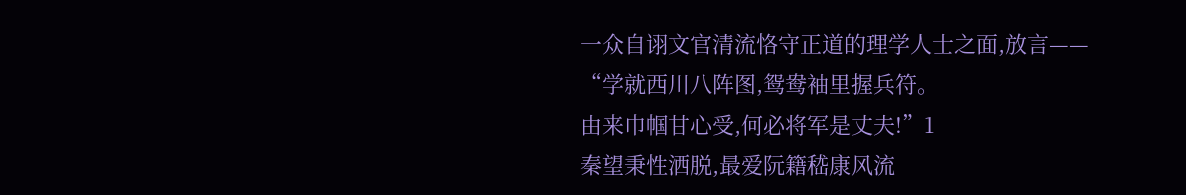一众自诩文官清流恪守正道的理学人士之面,放言——
“学就西川八阵图,鸳鸯袖里握兵符。
由来巾帼甘心受,何必将军是丈夫!”1
秦望秉性洒脱,最爱阮籍嵇康风流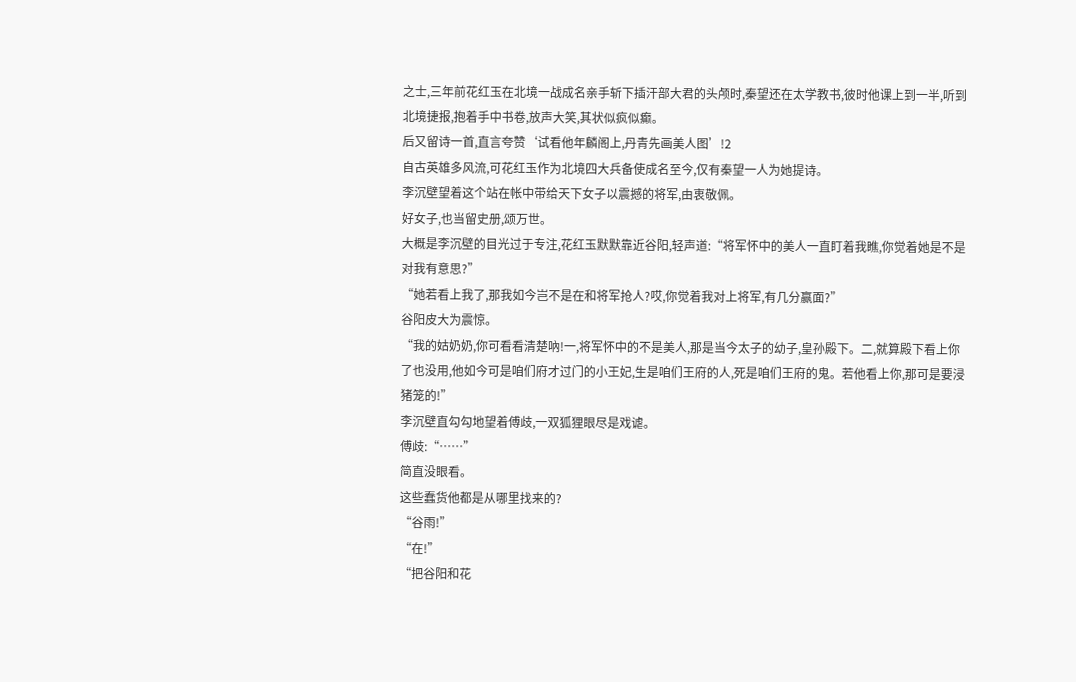之士,三年前花红玉在北境一战成名亲手斩下插汗部大君的头颅时,秦望还在太学教书,彼时他课上到一半,听到北境捷报,抱着手中书卷,放声大笑,其状似疯似癫。
后又留诗一首,直言夸赞‘试看他年麟阁上,丹青先画美人图’!2
自古英雄多风流,可花红玉作为北境四大兵备使成名至今,仅有秦望一人为她提诗。
李沉壁望着这个站在帐中带给天下女子以震撼的将军,由衷敬佩。
好女子,也当留史册,颂万世。
大概是李沉壁的目光过于专注,花红玉默默靠近谷阳,轻声道:“将军怀中的美人一直盯着我瞧,你觉着她是不是对我有意思?”
“她若看上我了,那我如今岂不是在和将军抢人?哎,你觉着我对上将军,有几分赢面?”
谷阳皮大为震惊。
“我的姑奶奶,你可看看清楚吶!一,将军怀中的不是美人,那是当今太子的幼子,皇孙殿下。二,就算殿下看上你了也没用,他如今可是咱们府才过门的小王妃,生是咱们王府的人,死是咱们王府的鬼。若他看上你,那可是要浸猪笼的!”
李沉壁直勾勾地望着傅歧,一双狐狸眼尽是戏谑。
傅歧:“……”
简直没眼看。
这些蠢货他都是从哪里找来的?
“谷雨!”
“在!”
“把谷阳和花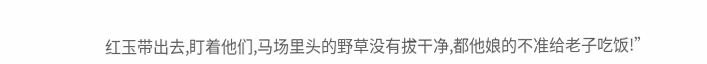红玉带出去,盯着他们,马场里头的野草没有拔干净,都他娘的不准给老子吃饭!”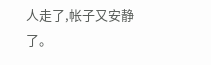人走了,帐子又安静了。